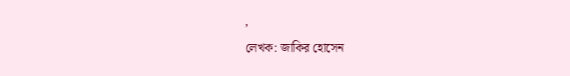,
লেখক: জাকির হোসেন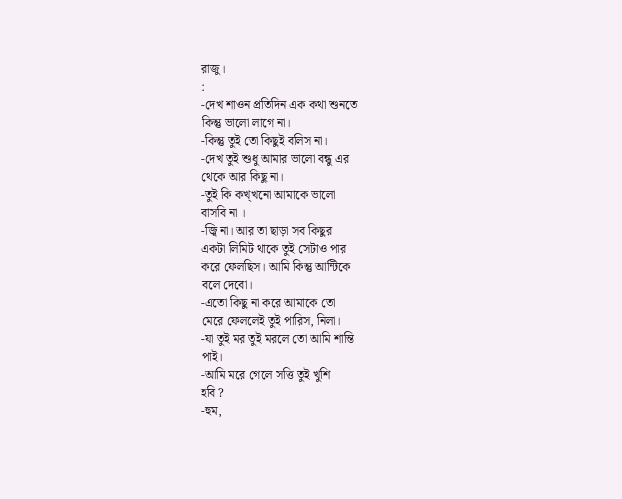রাজু।
:
-দেখ শাওন প্রতিদিন এক কথা শুনতে
কিন্তু ভালো লাগে না।
-কিন্তু তুই তো কিছুই বলিস না।
-দেখ তুই শুধু আমার ভালো বন্ধু এর
থেকে আর কিছু না।
-তুই কি কখ্খনো আমাকে ভালো
বাসবি না ।
-জ্বি না। আর তা ছাড়া সব কিছুর
একটা লিমিট থাকে তুই সেটাও পার
করে ফেলছিস। আমি কিন্তু আন্টিকে
বলে দেবো।
-এতো কিছু না করে আমাকে তো
মেরে ফেললেই তুই পারিস, নিলা।
-যা তুই মর তুই মরলে তো আমি শান্তি
পাই।
-আমি মরে গেলে সত্তি তুই খুশি
হবি ?
-হুম,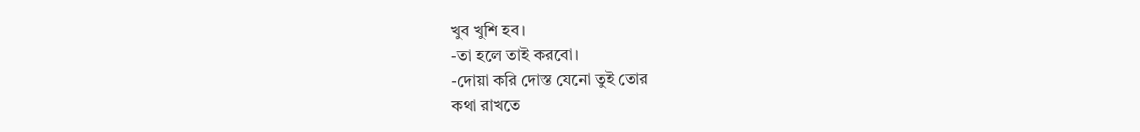খুব খুশি হব।
-তা হলে তাই করবো।
-দোয়া করি দোস্ত যেনো তুই তোর
কথা রাখতে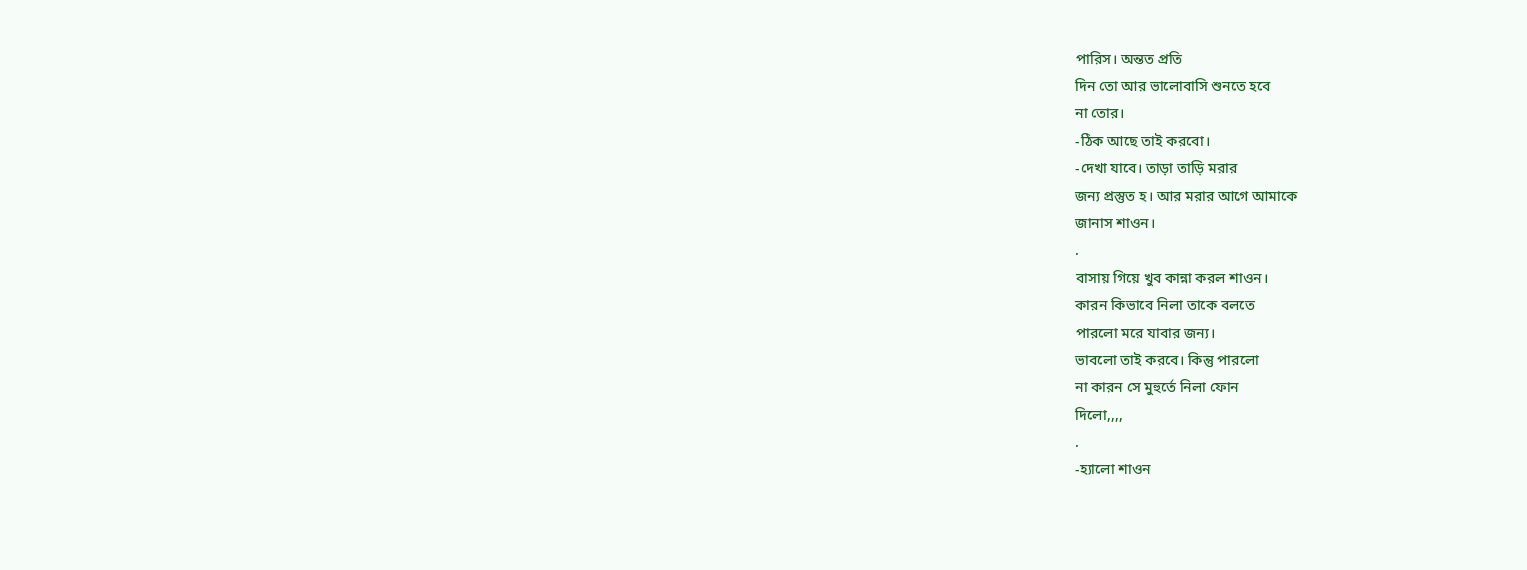পারিস। অন্তত প্রতি
দিন তো আর ভালোবাসি শুনতে হবে
না তোর।
-ঠিক আছে তাই করবো।
-দেখা যাবে। তাড়া তাড়ি মরার
জন্য প্রস্তুত হ। আর মরার আগে আমাকে
জানাস শাওন।
.
বাসায় গিয়ে খুব কান্না করল শাওন।
কারন কিভাবে নিলা তাকে বলতে
পারলো মরে যাবার জন্য।
ভাবলো তাই করবে। কিন্তু পারলো
না কারন সে মুহুর্তে নিলা ফোন
দিলো,,,,
.
-হ্যালো শাওন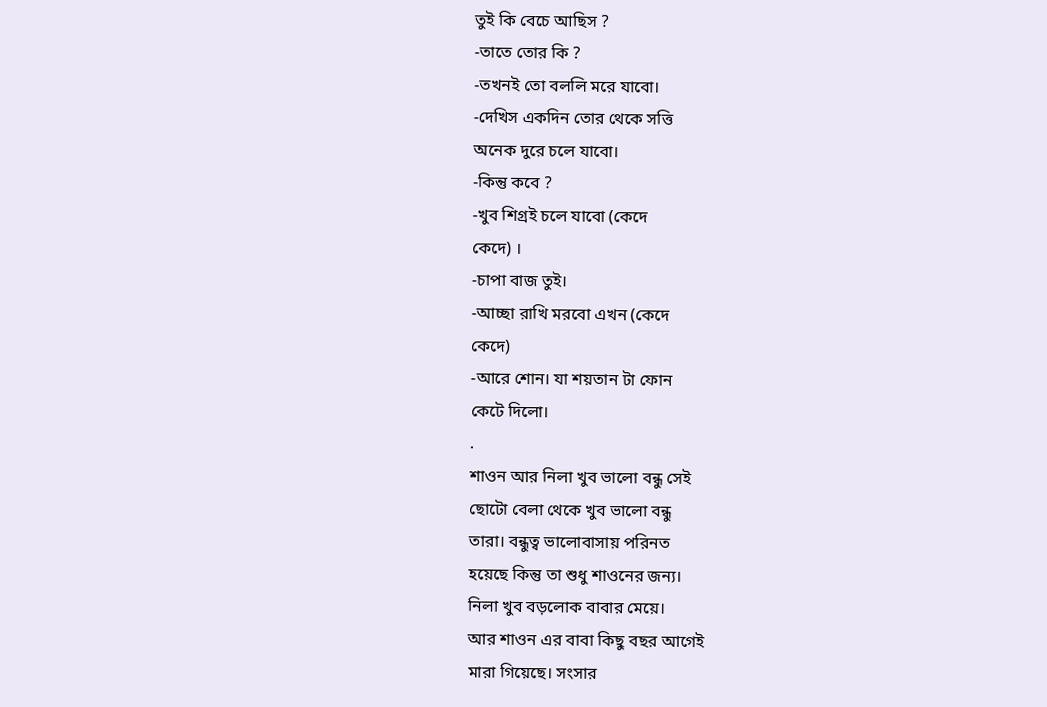তুই কি বেচে আছিস ?
-তাতে তোর কি ?
-তখনই তো বললি মরে যাবো।
-দেখিস একদিন তোর থেকে সত্তি
অনেক দুরে চলে যাবো।
-কিন্তু কবে ?
-খুব শিগ্রই চলে যাবো (কেদে
কেদে) ।
-চাপা বাজ তুই।
-আচ্ছা রাখি মরবো এখন (কেদে
কেদে)
-আরে শোন। যা শয়তান টা ফোন
কেটে দিলো।
.
শাওন আর নিলা খুব ভালো বন্ধু সেই
ছোটো বেলা থেকে খুব ভালো বন্ধু
তারা। বন্ধুত্ব ভালোবাসায় পরিনত
হয়েছে কিন্তু তা শুধু শাওনের জন্য।
নিলা খুব বড়লোক বাবার মেয়ে।
আর শাওন এর বাবা কিছু বছর আগেই
মারা গিয়েছে। সংসার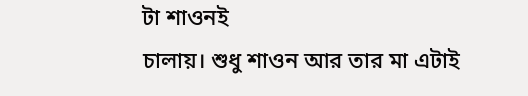টা শাওনই
চালায়। শুধু শাওন আর তার মা এটাই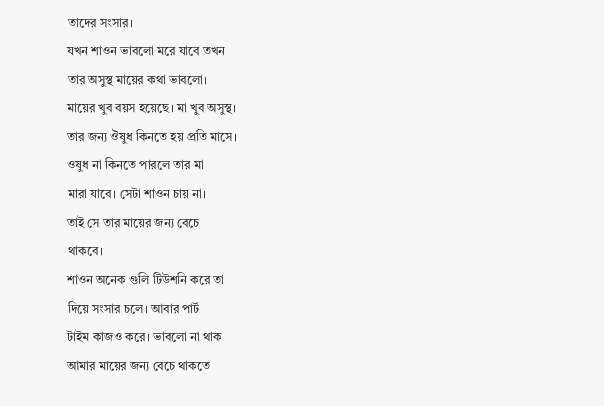তাদের সংসার।
যখন শাওন ভাবলো মরে যাবে তখন
তার অসুস্থ মায়ের কথা ভাবলো।
মায়ের খুব বয়স হয়েছে। মা খুব অসুস্থ।
তার জন্য ঔষুধ কিনতে হয় প্রতি মাসে।
ওষুধ না কিনতে পারলে তার মা
মারা যাবে। সেটা শাওন চায় না।
তাই সে তার মায়ের জন্য বেচে
থাকবে।
শাওন অনেক গুলি টিউশনি করে তা
দিয়ে সংসার চলে। আবার পার্ট
টাইম কাজও করে। ভাবলো না থাক
আমার মায়ের জন্য বেচে থাকতে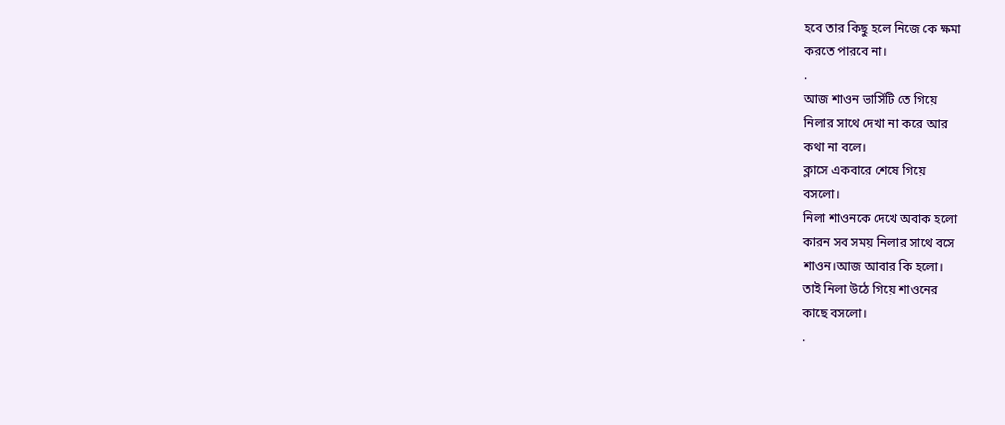হবে তার কিছু হলে নিজে কে ক্ষমা
করতে পারবে না।
.
আজ শাওন ভার্সিটি তে গিয়ে
নিলার সাথে দেখা না করে আর
কথা না বলে।
ক্লাসে একবারে শেষে গিয়ে
বসলো।
নিলা শাওনকে দেখে অবাক হলো
কারন সব সময় নিলার সাথে বসে
শাওন।আজ আবার কি হলো।
তাই নিলা উঠে গিয়ে শাওনের
কাছে বসলো।
.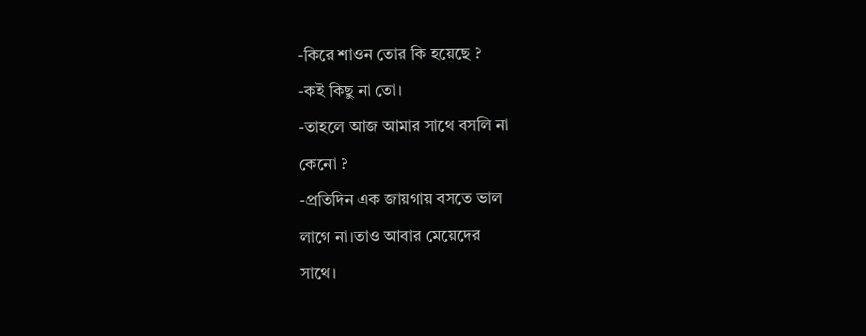-কিরে শাওন তোর কি হয়েছে ?
-কই কিছু না তো।
-তাহলে আজ আমার সাথে বসলি না
কেনো ?
-প্রতিদিন এক জায়গায় বসতে ভাল
লাগে না।তাও আবার মেয়েদের
সাথে।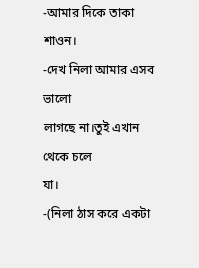-আমার দিকে তাকা শাওন।
-দেখ নিলা আমার এসব ভালো
লাগছে না।তুই এখান থেকে চলে
যা।
-(নিলা ঠাস করে একটা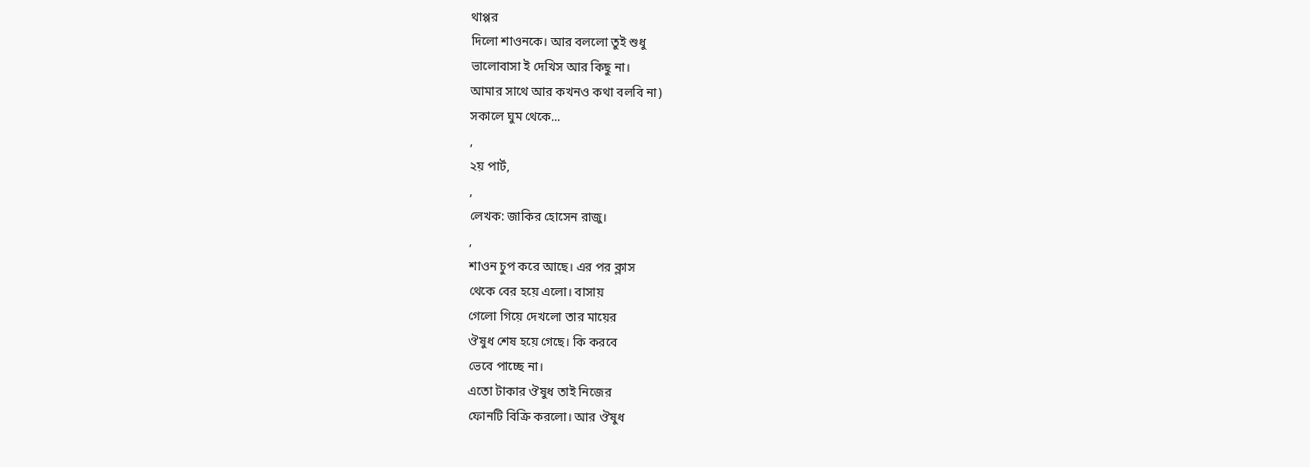থাপ্পর
দিলো শাওনকে। আর বললো তুই শুধু
ভালোবাসা ই দেখিস আর কিছু না।
আমার সাথে আর কখনও কথা বলবি না)
সকালে ঘুম থেকে...
,
২য় পার্ট,
,
লেখক: জাকির হোসেন রাজু।
,
শাওন চুপ করে আছে। এর পর ক্লাস
থেকে বের হয়ে এলো। বাসায়
গেলো গিয়ে দেখলো তার মায়ের
ঔষুধ শেষ হয়ে গেছে। কি করবে
ভেবে পাচ্ছে না।
এতো টাকার ঔষুধ তাই নিজের
ফোনটি বিক্রি করলো। আর ঔষুধ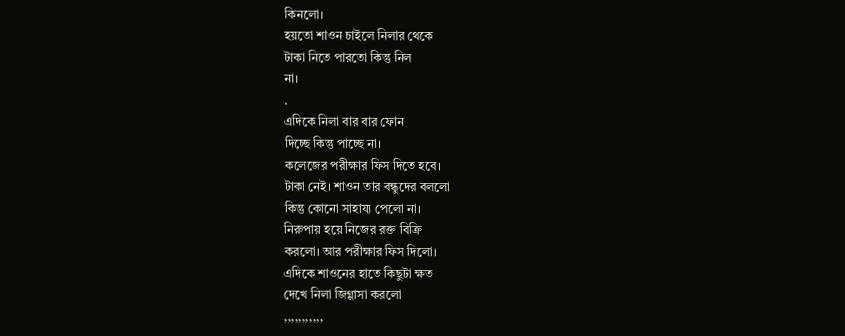কিনলো।
হয়তো শাওন চাইলে নিলার থেকে
টাকা নিতে পারতো কিন্তু নিল
না।
.
এদিকে নিলা বার বার ফোন
দিচ্ছে কিন্তু পাচ্ছে না।
কলেজের পরীক্ষার ফিস দিতে হবে।
টাকা নেই। শাওন তার বন্ধুদের বললো
কিন্তু কোনো সাহায্য পেলো না।
নিরুপায় হয়ে নিজের রক্ত বিক্রি
করলো। আর পরীক্ষার ফিস দিলো।
এদিকে শাওনের হাতে কিছুটা ক্ষত
দেখে নিলা জিগ্গাসা করলো
,,,,,,,,,,,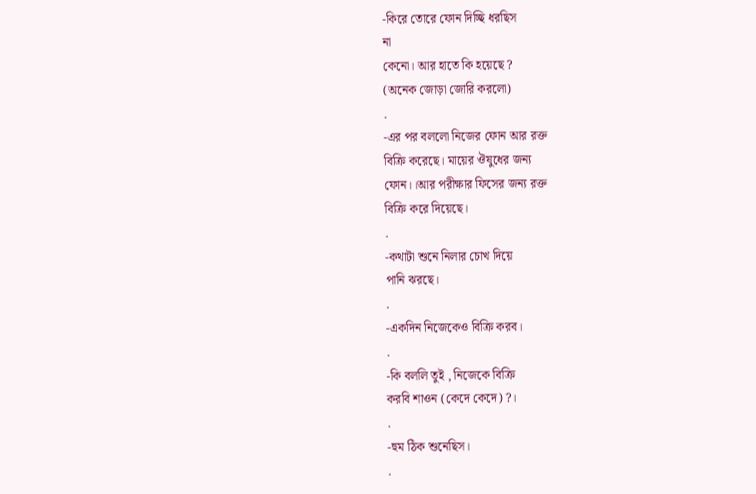-কিরে তোরে ফোন দিচ্ছি ধরছিস
না
কেনো। আর হাতে কি হয়েছে ?
(অনেক জোড়া জোরি করলো)
.
-এর পর বললো নিজের ফোন আর রক্ত
বিক্রি করেছে। মায়ের ঔষুধের জন্য
ফোন।।আর পরীক্ষার ফিসের জন্য রক্ত
বিক্রি করে দিয়েছে।
.
-কথাটা শুনে নিলার চোখ দিয়ে
পানি ঝরছে।
.
-একদিন নিজেকেও বিক্রি করব।
.
-কি বললি তুই , নিজেকে বিক্রি
করবি শাওন (কেদে কেদে) ?।
.
-হুম ঠিক শুনেছিস।
.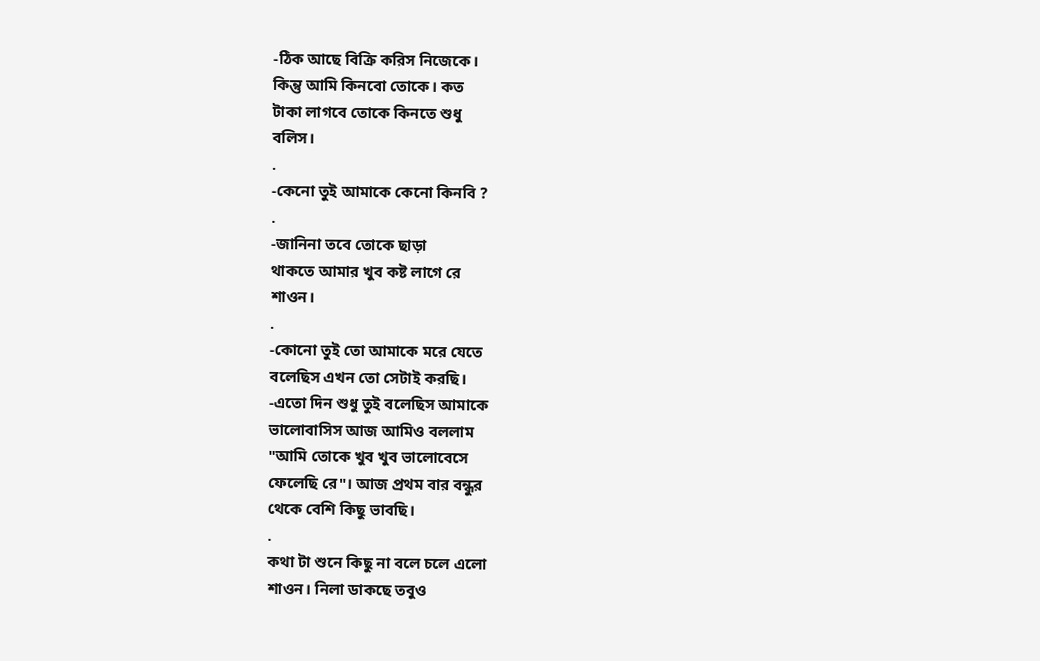-ঠিক আছে বিক্রি করিস নিজেকে।
কিন্তু আমি কিনবো তোকে। কত
টাকা লাগবে তোকে কিনতে শুধু
বলিস।
.
-কেনো তুই আমাকে কেনো কিনবি ?
.
-জানিনা তবে তোকে ছাড়া
থাকতে আমার খুব কষ্ট লাগে রে
শাওন।
.
-কোনো তুই তো আমাকে মরে যেতে
বলেছিস এখন তো সেটাই করছি।
-এতো দিন শুধু তুই বলেছিস আমাকে
ভালোবাসিস আজ আমিও বললাম
"আমি তোকে খুব খুব ভালোবেসে
ফেলেছি রে"। আজ প্রথম বার বন্ধুর
থেকে বেশি কিছু ভাবছি।
.
কথা টা শুনে কিছু না বলে চলে এলো
শাওন। নিলা ডাকছে তবুও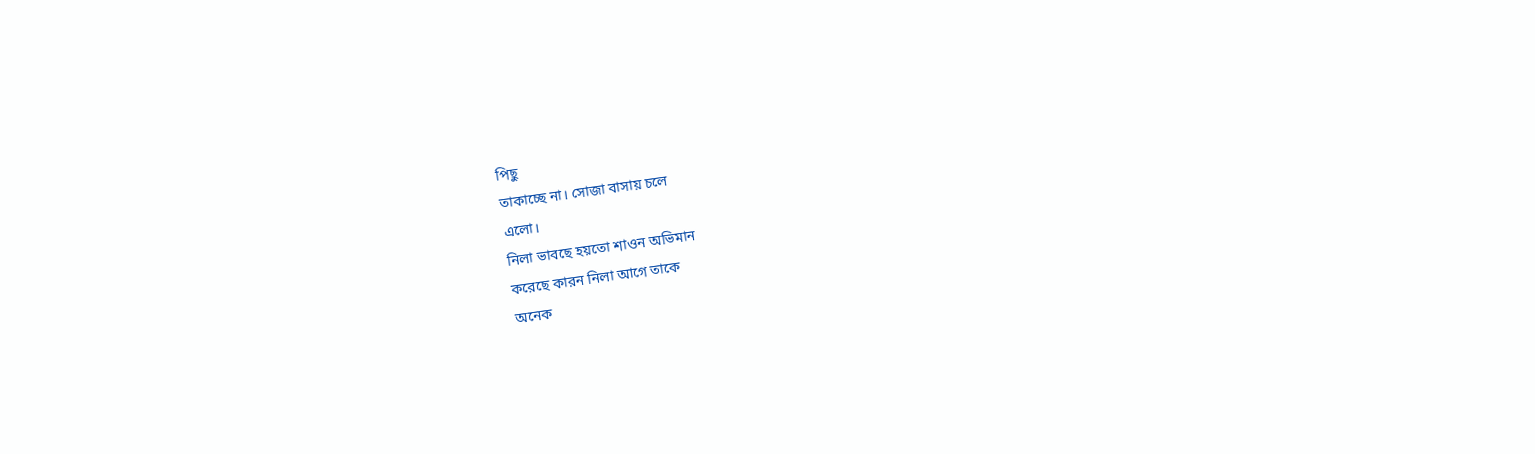পিছু
তাকাচ্ছে না। সোজা বাসায় চলে
এলো।
নিলা ভাবছে হয়তো শাওন অভিমান
করেছে কারন নিলা আগে তাকে
অনেক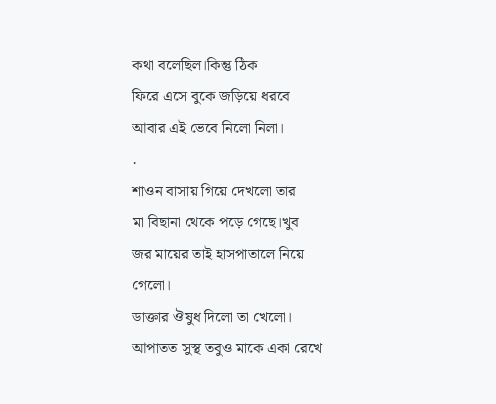কথা বলেছিল।কিন্তু ঠিক
ফিরে এসে বুকে জড়িয়ে ধরবে
আবার এই ভেবে নিলো নিলা।
.
শাওন বাসায় গিয়ে দেখলো তার
মা বিছানা থেকে পড়ে গেছে।খুব
জর মায়ের তাই হাসপাতালে নিয়ে
গেলো।
ডাক্তার ঔষুধ দিলো তা খেলো।
আপাতত সুস্থ তবুও মাকে একা রেখে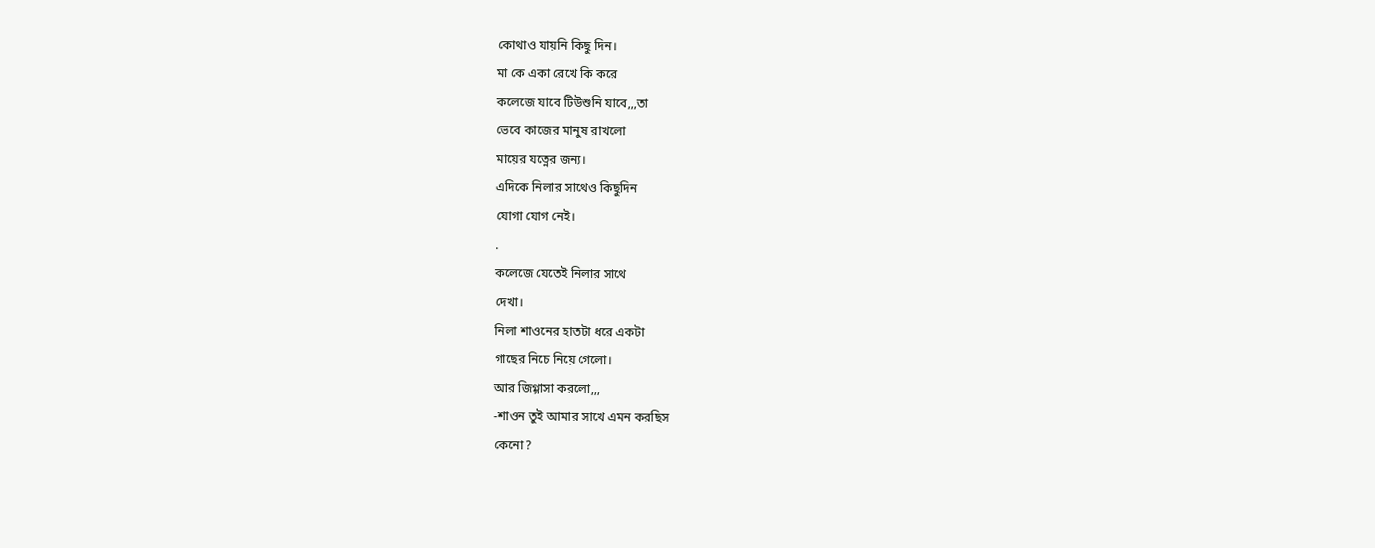কোথাও যায়নি কিছু দিন।
মা কে একা রেখে কি করে
কলেজে যাবে টিউশুনি যাবে,,,তা
ভেবে কাজের মানুষ রাখলো
মায়ের যত্নের জন্য।
এদিকে নিলার সাথেও কিছুদিন
যোগা যোগ নেই।
.
কলেজে যেতেই নিলার সাথে
দেখা।
নিলা শাওনের হাতটা ধরে একটা
গাছের নিচে নিয়ে গেলো।
আর জিগ্গাসা করলো,,,
-শাওন তুই আমার সাখে এমন করছিস
কেনো?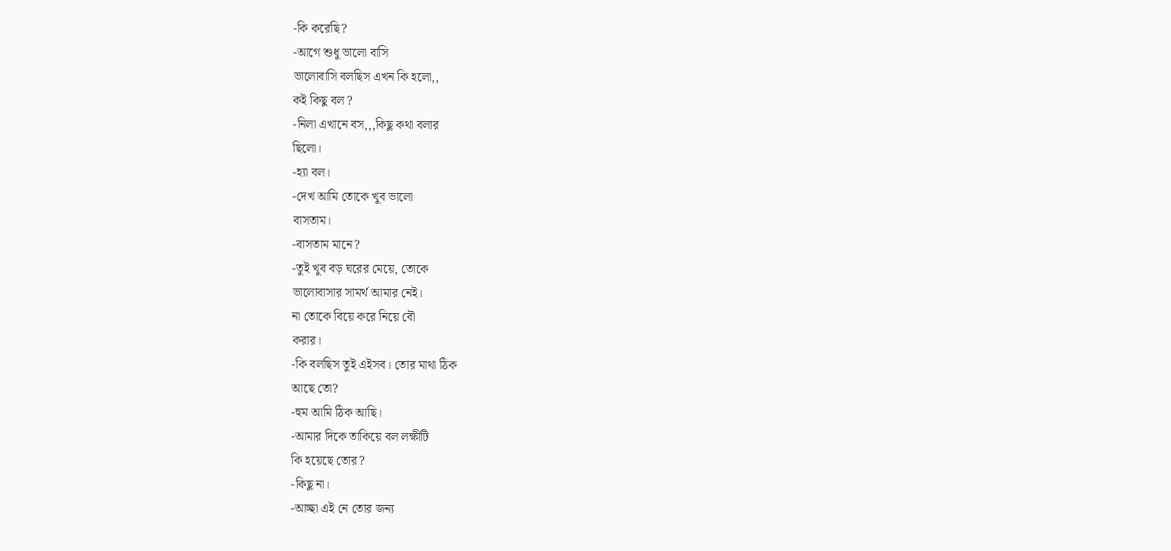-কি করেছি?
-আগে শুধু ভালো বাসি
ভালোবাসি বলছিস এখন কি হলো,,
কই কিছু বল ?
-নিলা এখানে বস,,,কিছু কথা বলার
ছিলো।
-হ্যা বল।
-দেখ আমি তোকে খুব ভালো
বাসতাম।
-বাসতাম মানে?
-তুই খুব বড় ঘরের মেয়ে, তোকে
ভালোবাসার সামর্থ আমার নেই।
না তোকে বিয়ে করে নিয়ে বৌ
করার।
-কি বলছিস তুই এইসব। তোর মাথা ঠিক
আছে তো?
-হুম আমি ঠিক আছি।
-আমার দিকে তাকিয়ে বল লক্ষীটি
কি হয়েছে তোর?
-কিছু না।
-আচ্ছা এই নে তোর জন্য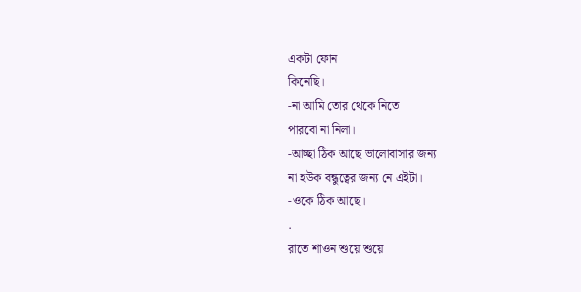একটা ফোন
কিনেছি।
-না আমি তোর থেকে নিতে
পারবো না নিলা।
-আচ্ছা ঠিক আছে ভালোবাসার জন্য
না হউক বন্ধুত্বের জন্য নে এইটা।
-ওকে ঠিক আছে।
.
রাতে শাওন শুয়ে শুয়ে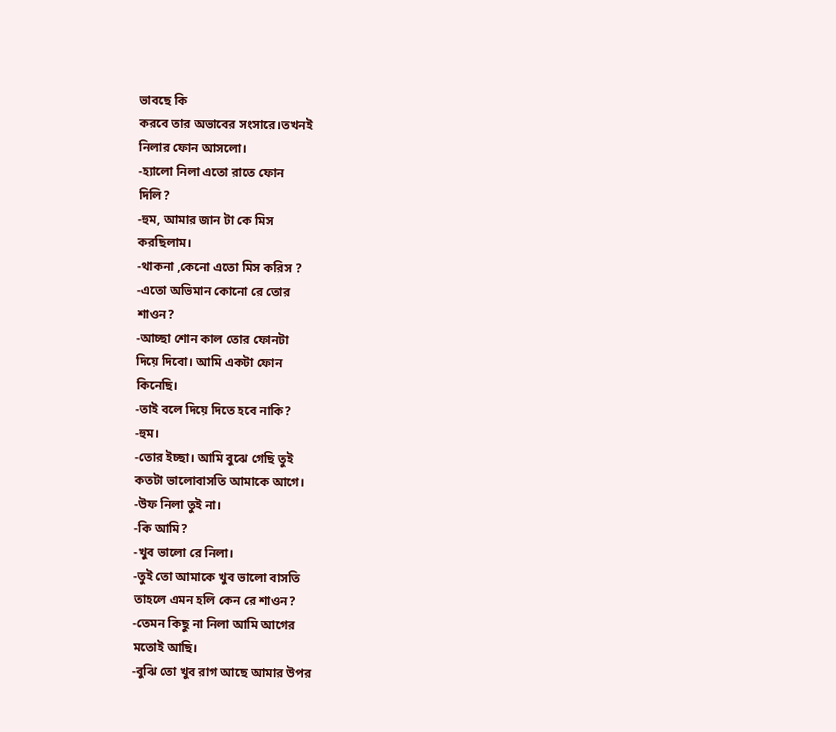ভাবছে কি
করবে তার অভাবের সংসারে।তখনই
নিলার ফোন আসলো।
-হ্যালো নিলা এতো রাতে ফোন
দিলি?
-হুম, আমার জান টা কে মিস
করছিলাম।
-থাকনা ,কেনো এতো মিস করিস ?
-এতো অভিমান কোনো রে তোর
শাওন?
-আচ্ছা শোন কাল তোর ফোনটা
দিয়ে দিবো। আমি একটা ফোন
কিনেছি।
-তাই বলে দিয়ে দিতে হবে নাকি?
-হুম।
-তোর ইচ্ছা। আমি বুঝে গেছি তুই
কতটা ভালোবাসতি আমাকে আগে।
-উফ নিলা তুই না।
-কি আমি?
-খুব ভালো রে নিলা।
-তুই তো আমাকে খুব ভালো বাসতি
তাহলে এমন হলি কেন রে শাওন?
-তেমন কিছু না নিলা আমি আগের
মতোই আছি।
-বুঝি তো খুব রাগ আছে আমার উপর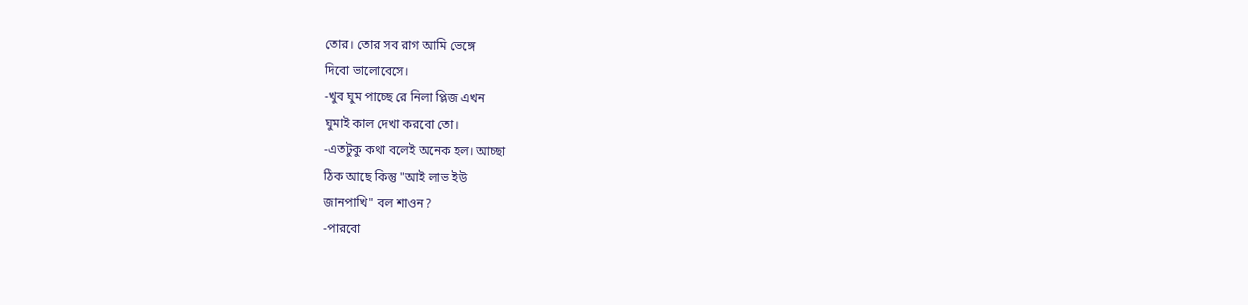তোর। তোর সব রাগ আমি ভেঙ্গে
দিবো ভালোবেসে।
-খুব ঘুম পাচ্ছে রে নিলা প্লিজ এখন
ঘুমাই কাল দেখা করবো তো।
-এতটুকু কথা বলেই অনেক হল। আচ্ছা
ঠিক আছে কিন্তু "আই লাভ ইউ
জানপাখি" বল শাওন?
-পারবো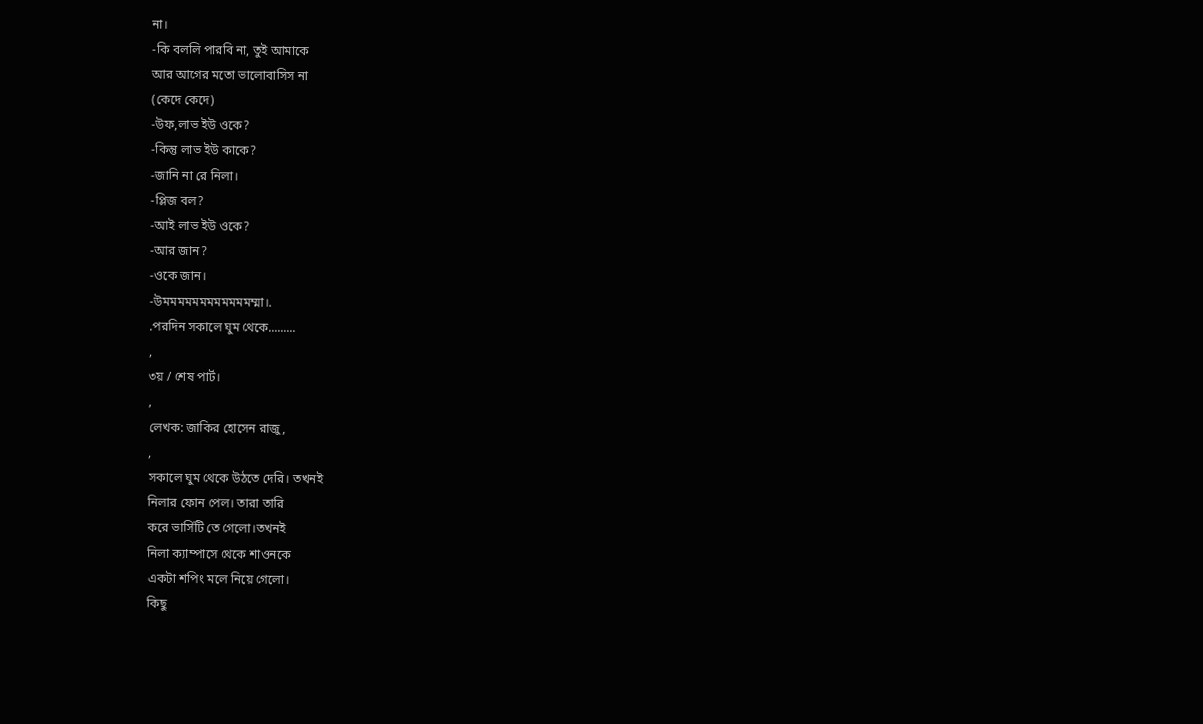না।
-কি বললি পারবি না, তুই আমাকে
আর আগের মতো ভালোবাসিস না
(কেদে কেদে)
-উফ,লাভ ইউ ওকে?
-কিন্তু লাভ ইউ কাকে?
-জানি না রে নিলা।
-প্লিজ বল?
-আই লাভ ইউ ওকে?
-আর জান?
-ওকে জান।
-উমমমমমমমমমমমমম্মা।.
.পরদিন সকালে ঘুম থেকে.........
,
৩য় / শেষ পার্ট।
,
লেখক: জাকির হোসেন রাজু,
,
সকালে ঘুম থেকে উঠতে দেরি। তখনই
নিলার ফোন পেল। তারা তারি
করে ভার্সিটি তে গেলো।তখনই
নিলা ক্যাম্পাসে থেকে শাওনকে
একটা শপিং মলে নিয়ে গেলো।
কিছু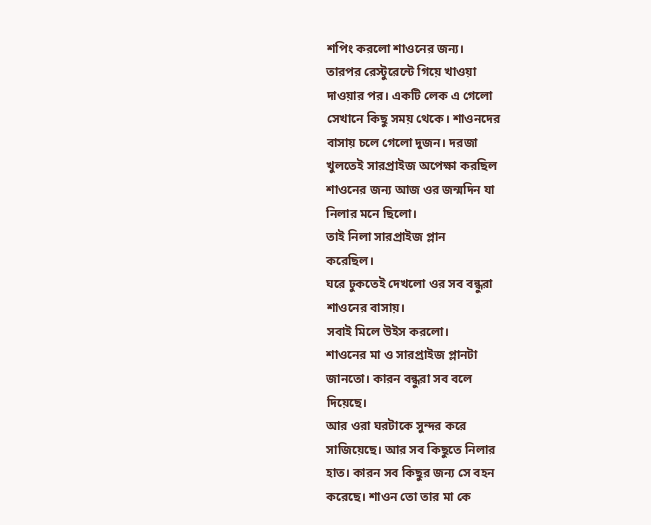শপিং করলো শাওনের জন্য।
তারপর রেস্টুরেন্টে গিয়ে খাওয়া
দাওয়ার পর। একটি লেক এ গেলো
সেখানে কিছু সময় থেকে। শাওনদের
বাসায় চলে গেলো দুজন। দরজা
খুলতেই সারপ্রাইজ অপেক্ষা করছিল
শাওনের জন্য আজ ওর জন্মদিন যা
নিলার মনে ছিলো।
তাই নিলা সারপ্রাইজ প্লান
করেছিল।
ঘরে ঢুকতেই দেখলো ওর সব বন্ধুরা
শাওনের বাসায়।
সবাই মিলে উইস করলো।
শাওনের মা ও সারপ্রাইজ প্লানটা
জানতো। কারন বন্ধুরা সব বলে
দিয়েছে।
আর ওরা ঘরটাকে সুন্দর করে
সাজিয়েছে। আর সব কিছুতে নিলার
হাত। কারন সব কিছুর জন্য সে বহন
করেছে। শাওন তো তার মা কে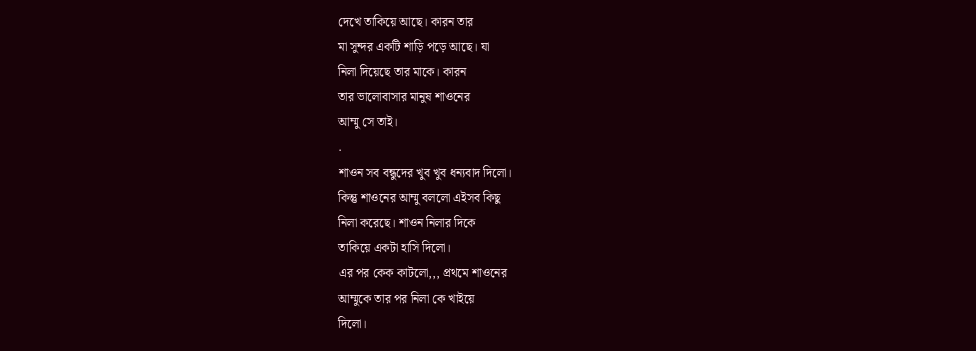দেখে তাকিয়ে আছে। কারন তার
মা সুন্দর একটি শাড়ি পড়ে আছে। যা
নিলা দিয়েছে তার মাকে। কারন
তার ভালোবাসার মানুষ শাওনের
আম্মু সে তাই।
.
শাওন সব বন্ধুদের খুব খুব ধন্যবাদ দিলো।
কিন্তু শাওনের আম্মু বললো এইসব কিছু
নিলা করেছে। শাওন নিলার দিকে
তাকিয়ে একটা হাসি দিলো।
এর পর কেক কাটলো,,, প্রথমে শাওনের
আম্মুকে তার পর নিলা কে খাইয়ে
দিলো।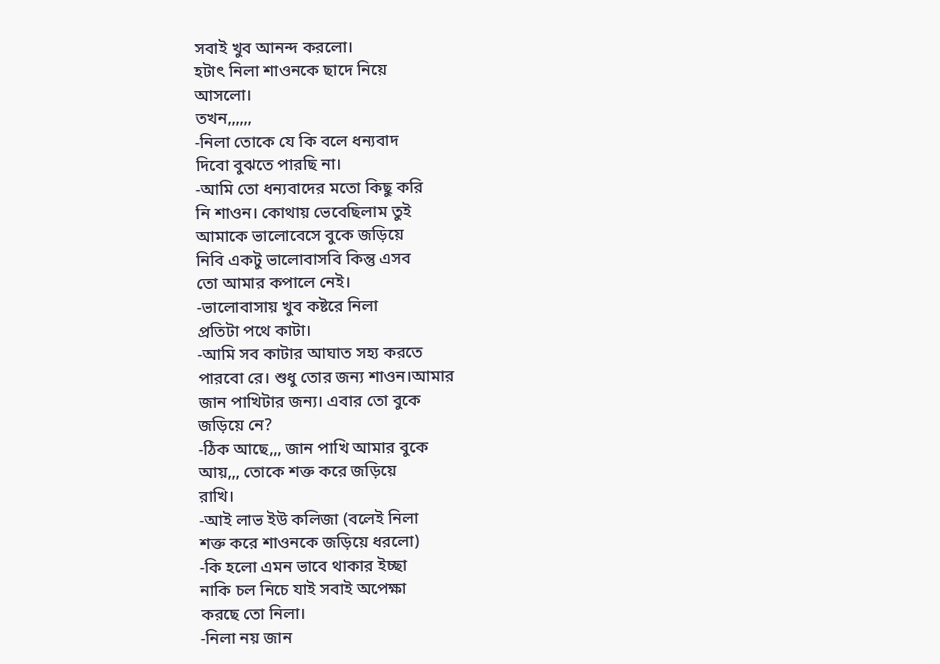সবাই খুব আনন্দ করলো।
হটাৎ নিলা শাওনকে ছাদে নিয়ে
আসলো।
তখন,,,,,,
-নিলা তোকে যে কি বলে ধন্যবাদ
দিবো বুঝতে পারছি না।
-আমি তো ধন্যবাদের মতো কিছু করি
নি শাওন। কোথায় ভেবেছিলাম তুই
আমাকে ভালোবেসে বুকে জড়িয়ে
নিবি একটু ভালোবাসবি কিন্তু এসব
তো আমার কপালে নেই।
-ভালোবাসায় খুব কষ্টরে নিলা
প্রতিটা পথে কাটা।
-আমি সব কাটার আঘাত সহ্য করতে
পারবো রে। শুধু তোর জন্য শাওন।আমার
জান পাখিটার জন্য। এবার তো বুকে
জড়িয়ে নে?
-ঠিক আছে,,, জান পাখি আমার বুকে
আয়,,, তোকে শক্ত করে জড়িয়ে
রাখি।
-আই লাভ ইউ কলিজা (বলেই নিলা
শক্ত করে শাওনকে জড়িয়ে ধরলো)
-কি হলো এমন ভাবে থাকার ইচ্ছা
নাকি চল নিচে যাই সবাই অপেক্ষা
করছে তো নিলা।
-নিলা নয় জান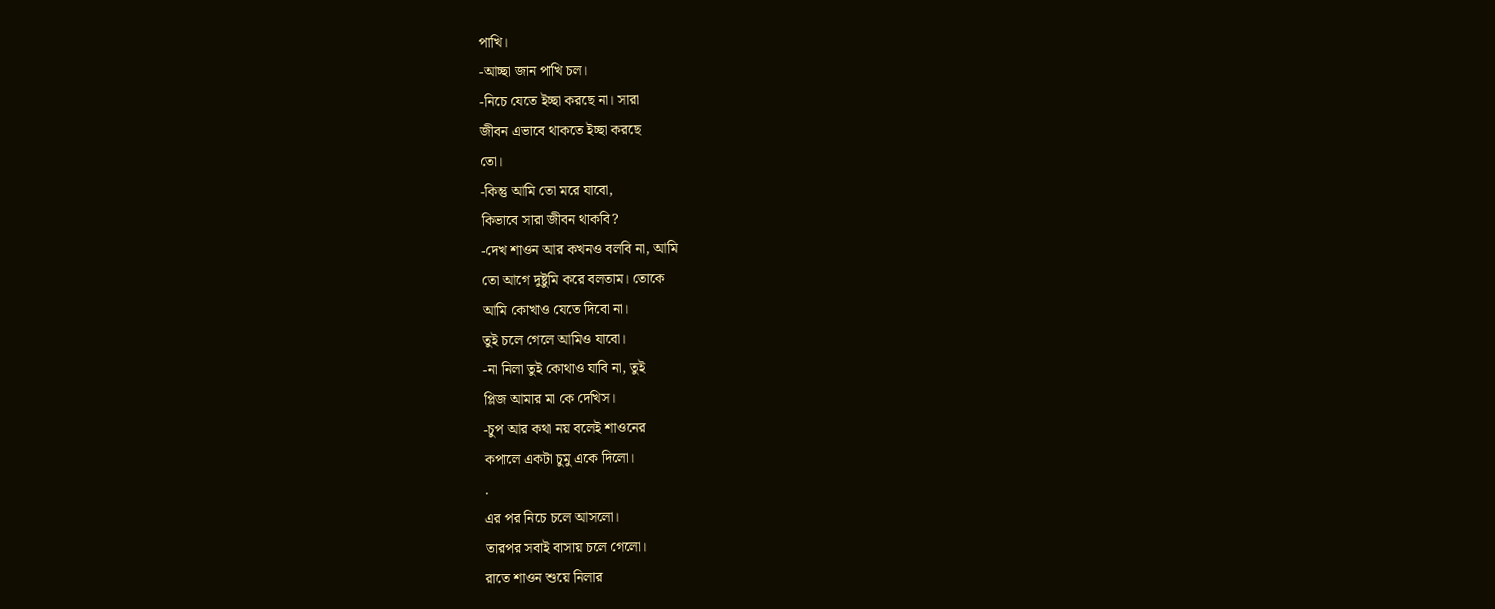পাখি।
-আচ্ছা জান পাখি চল।
-নিচে যেতে ইচ্ছা করছে না। সারা
জীবন এভাবে থাকতে ইচ্ছা করছে
তো।
-কিন্তু আমি তো মরে যাবো,
কিভাবে সারা জীবন থাকবি?
-দেখ শাওন আর কখনও বলবি না, আমি
তো আগে দুষ্টুমি করে বলতাম। তোকে
আমি কোখাও যেতে দিবো না।
তুই চলে গেলে আমিও যাবো।
-না নিলা তুই কোথাও যাবি না, তুই
প্লিজ আমার মা কে দেখিস।
-চুপ আর কথা নয় বলেই শাওনের
কপালে একটা চুমু একে দিলো।
.
এর পর নিচে চলে আসলো।
তারপর সবাই বাসায় চলে গেলো।
রাতে শাওন শুয়ে নিলার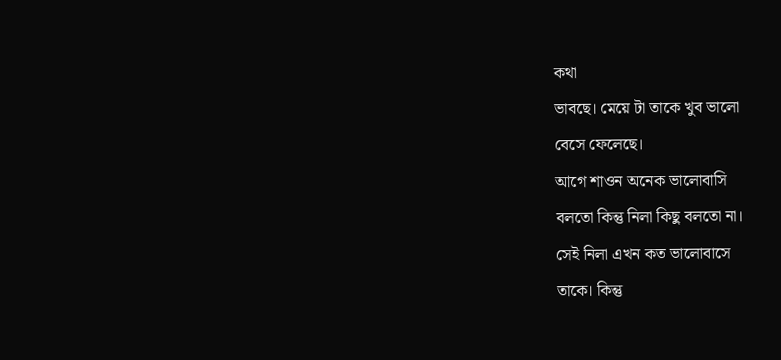কথা
ভাবছে। মেয়ে টা তাকে খুব ভালো
বেসে ফেলেছে।
আগে শাওন অনেক ভালোবাসি
বলতো কিন্তু নিলা কিছু বলতো না।
সেই নিলা এখন কত ভালোবাসে
তাকে। কিন্তু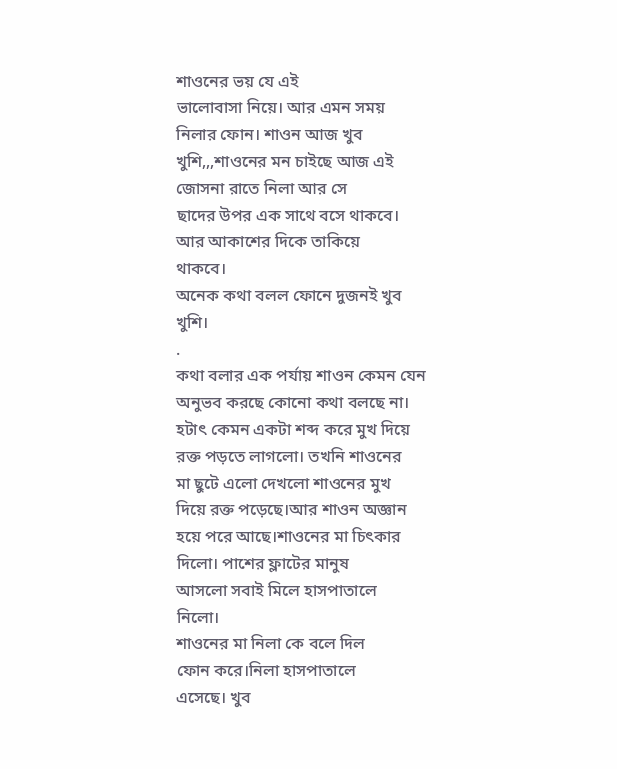শাওনের ভয় যে এই
ভালোবাসা নিয়ে। আর এমন সময়
নিলার ফোন। শাওন আজ খুব
খুশি,,,শাওনের মন চাইছে আজ এই
জোসনা রাতে নিলা আর সে
ছাদের উপর এক সাথে বসে থাকবে।
আর আকাশের দিকে তাকিয়ে
থাকবে।
অনেক কথা বলল ফোনে দুজনই খুব খুশি।
.
কথা বলার এক পর্যায় শাওন কেমন যেন
অনুভব করছে কোনো কথা বলছে না।
হটাৎ কেমন একটা শব্দ করে মুখ দিয়ে
রক্ত পড়তে লাগলো। তখনি শাওনের
মা ছুটে এলো দেখলো শাওনের মুখ
দিয়ে রক্ত পড়েছে।আর শাওন অজ্ঞান
হয়ে পরে আছে।শাওনের মা চিৎকার
দিলো। পাশের ফ্লাটের মানুষ
আসলো সবাই মিলে হাসপাতালে
নিলো।
শাওনের মা নিলা কে বলে দিল
ফোন করে।নিলা হাসপাতালে
এসেছে। খুব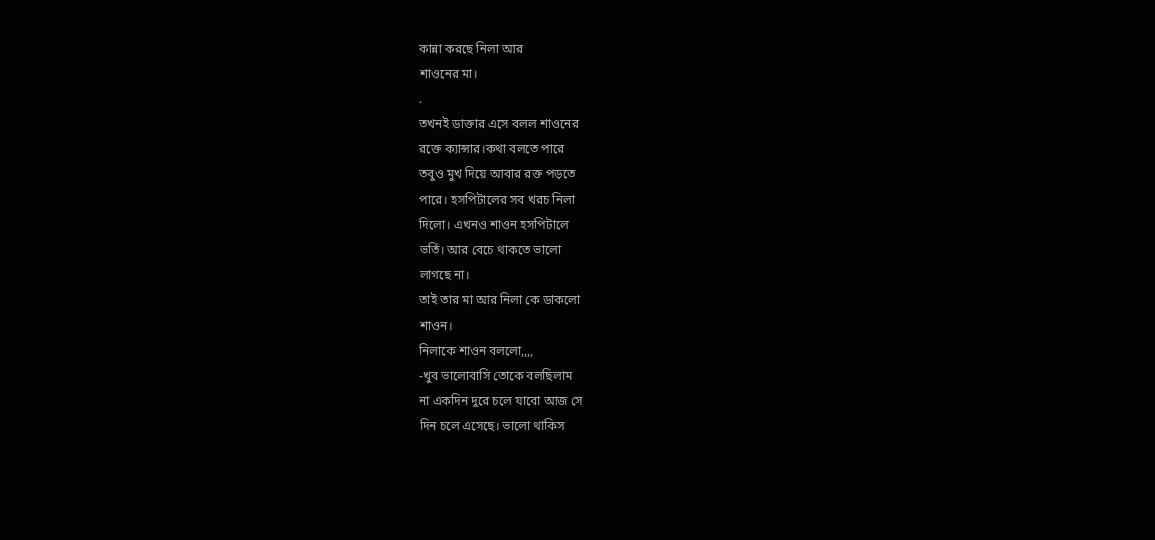কান্না করছে নিলা আর
শাওনের মা।
.
তখনই ডাক্তার এসে বলল শাওনের
রক্তে ক্যান্সার।কথা বলতে পারে
তবুও মুখ দিয়ে আবার রক্ত পড়তে
পারে। হসপিটালের সব খরচ নিলা
দিলো। এখনও শাওন হসপিটালে
ভর্তি। আর বেচে থাকতে ভালো
লাগছে না।
তাই তার মা আর নিলা কে ডাকলো
শাওন।
নিলাকে শাওন বললো,,,,
-খুব ভালোবাসি তোকে বলছিলাম
না একদিন দুরে চলে যাবো আজ সে
দিন চলে এসেছে। ভালো থাকিস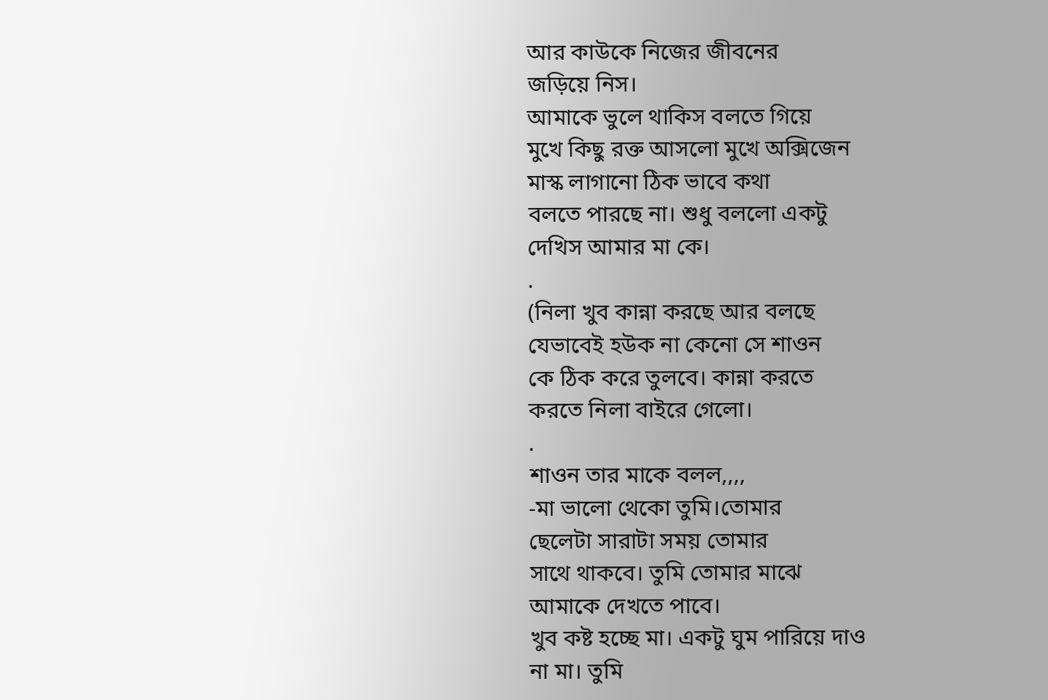আর কাউকে নিজের জীবনের
জড়িয়ে নিস।
আমাকে ভুলে থাকিস বলতে গিয়ে
মুখে কিছু রক্ত আসলো মুখে অক্সিজেন
মাস্ক লাগানো ঠিক ভাবে কথা
বলতে পারছে না। শুধু বললো একটু
দেখিস আমার মা কে।
.
(নিলা খুব কান্না করছে আর বলছে
যেভাবেই হউক না কেনো সে শাওন
কে ঠিক করে তুলবে। কান্না করতে
করতে নিলা বাইরে গেলো।
.
শাওন তার মাকে বলল,,,,
-মা ভালো থেকো তুমি।তোমার
ছেলেটা সারাটা সময় তোমার
সাথে থাকবে। তুমি তোমার মাঝে
আমাকে দেখতে পাবে।
খুব কষ্ট হচ্ছে মা। একটু ঘুম পারিয়ে দাও
না মা। তুমি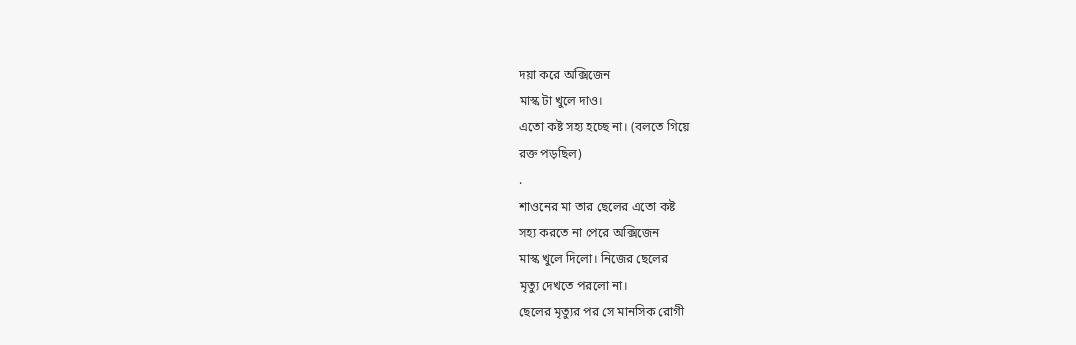দয়া করে অক্সিজেন
মাস্ক টা খুলে দাও।
এতো কষ্ট সহ্য হচ্ছে না। (বলতে গিয়ে
রক্ত পড়ছিল)
.
শাওনের মা তার ছেলের এতো কষ্ট
সহ্য করতে না পেরে অক্সিজেন
মাস্ক খুলে দিলো। নিজের ছেলের
মৃত্যু দেখতে পরলো না।
ছেলের মৃত্যুর পর সে মানসিক রোগী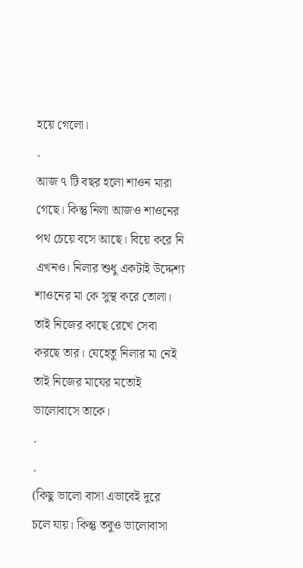হয়ে গেলো।
.
আজ ৭ টি বছর হলো শাওন মারা
গেছে। কিন্তু নিলা আজও শাওনের
পথ চেয়ে বসে আছে। বিয়ে করে নি
এখনও। নিলার শুধু একটাই উদ্দেশ্য
শাওনের মা কে সুস্থ করে তোলা।
তাই নিজের কাছে রেখে সেবা
করছে তার। যেহেতু নিলার মা নেই
তাই নিজের মাযের মতোই
ভালোবাসে তাকে।
.
.
(কিছু ভালো বাসা এভাবেই দুরে
চলে যায়। কিন্তু তবুও ভালোবাসা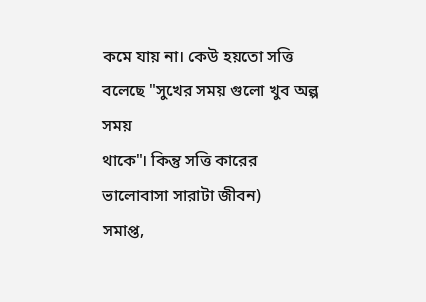কমে যায় না। কেউ হয়তো সত্তি
বলেছে "সুখের সময় গুলো খুব অল্প সময়
থাকে"। কিন্তু সত্তি কারের
ভালোবাসা সারাটা জীবন)
সমাপ্ত,